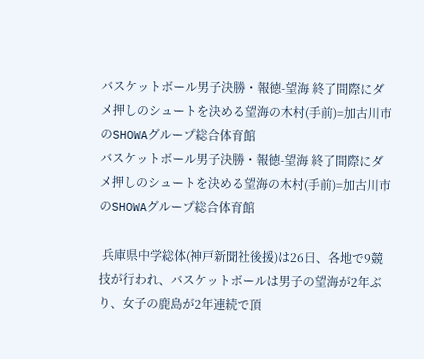バスケットボール男子決勝・報徳-望海 終了間際にダメ押しのシュートを決める望海の木村(手前)=加古川市のSHOWAグループ総合体育館
バスケットボール男子決勝・報徳-望海 終了間際にダメ押しのシュートを決める望海の木村(手前)=加古川市のSHOWAグループ総合体育館

 兵庫県中学総体(神戸新聞社後援)は26日、各地で9競技が行われ、バスケットボールは男子の望海が2年ぶり、女子の鹿島が2年連続で頂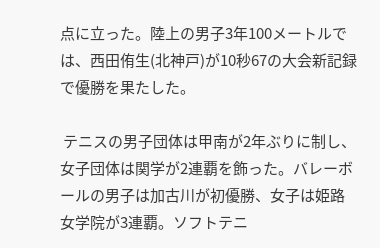点に立った。陸上の男子3年100メートルでは、西田侑生(北神戸)が10秒67の大会新記録で優勝を果たした。

 テニスの男子団体は甲南が2年ぶりに制し、女子団体は関学が2連覇を飾った。バレーボールの男子は加古川が初優勝、女子は姫路女学院が3連覇。ソフトテニ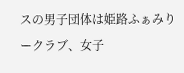スの男子団体は姫路ふぁみりークラブ、女子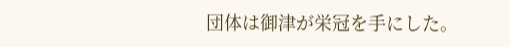団体は御津が栄冠を手にした。